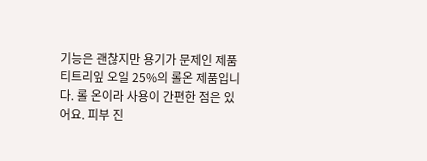기능은 괜찮지만 용기가 문제인 제품
티트리잎 오일 25%의 롤온 제품입니다. 롤 온이라 사용이 간편한 점은 있어요. 피부 진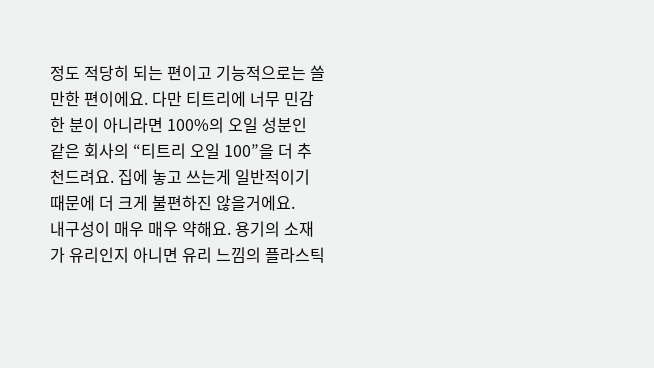정도 적당히 되는 편이고 기능적으로는 쓸만한 편이에요. 다만 티트리에 너무 민감한 분이 아니라면 100%의 오일 성분인 같은 회사의 “티트리 오일 100”을 더 추천드려요. 집에 놓고 쓰는게 일반적이기 때문에 더 크게 불편하진 않을거에요.
내구성이 매우 매우 약해요. 용기의 소재가 유리인지 아니면 유리 느낌의 플라스틱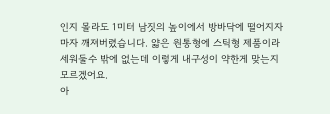인지 몰라도 1미터 남짓의 높이에서 방바닥에 떨어지자마자 깨져버렸습니다. 얇은 원통형에 스틱형 제품이라 세워둘수 밖에 없는데 이렇게 내구성이 약한게 맞는지 모르겠어요.
아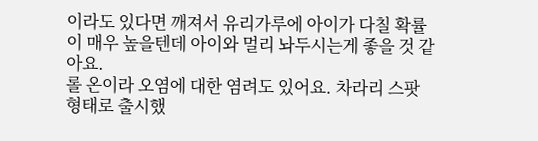이라도 있다면 깨져서 유리가루에 아이가 다칠 확률이 매우 높을텐데 아이와 멀리 놔두시는게 좋을 것 같아요.
롤 온이라 오염에 대한 염려도 있어요. 차라리 스팟형태로 출시했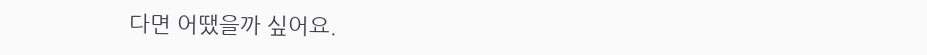다면 어땠을까 싶어요.